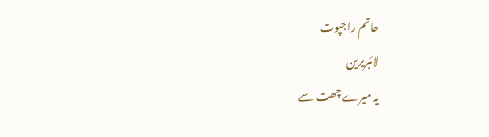حاتم راجپوت
لائبریرین
یہ میرے چھت سے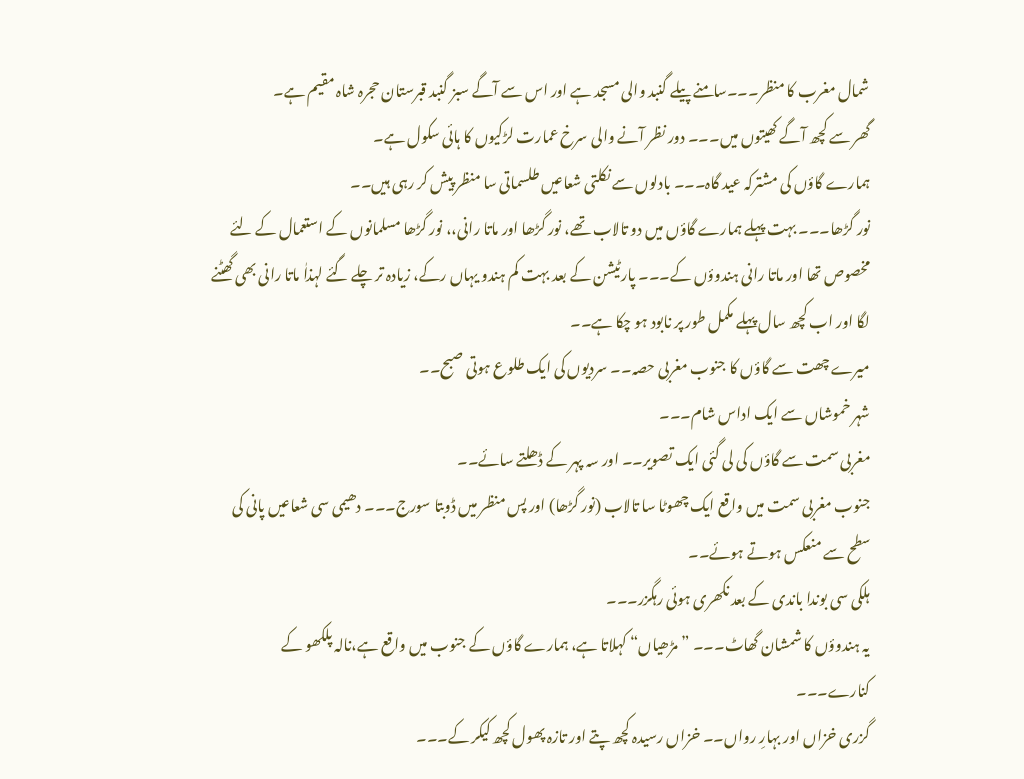شمال مغرب کا منظر۔۔۔سامنے پیلے گنبد والی مسجد ہے اور اس سے آگے سبز گنبد قبرستان حجرہ شاہ مقیم ہے۔
گھر سے کچھ آگے کھیتوں میں۔۔۔ دور نظر آنے والی سرخ عمارت لڑکیوں کا ہائی سکول ہے۔
ہمارے گاؤں کی مشترکہ عید گاہ۔۔۔ بادلوں سے نکلتی شعاعیں طلسماتی سا منظر پیش کر رہی ہیں۔۔
نور گڑھا۔۔۔ بہت پہلے ہمارے گاؤں میں دو تالاب تھے، نور گڑھا اور ماتا رانی،، نور گڑھا مسلمانوں کے استعمال کے لئے مخصوص تھا اور ماتا رانی ہندوؤں کے۔۔۔ پارٹیشن کے بعد بہت کم ہندو یہاں رکے، زیادہ تر چلے گئے لہذاٰ ماتا رانی بھی گھٹنے لگا اور اب کچھ سال پہلے مکمل طور پر نابود ہو چکا ہے۔۔
میرے چھت سے گاؤں کا جنوب مغربی حصہ۔۔ سردیوں کی ایک طلوع ہوتی صبح۔۔
شہر خموشاں سے ایک اداس شام۔۔۔
مغربی سمت سے گاؤں کی لی گئی ایک تصویر۔۔ اور سہ پہر کے ڈھلتے سائے۔۔
جنوب مغربی سمت میں واقع ایک چھوٹا سا تالاب (نور گڑھا) اور پس منظر میں ڈوبتا سورج۔۔۔ دھیمی سی شعاعیں پانی کی سطح سے منعکس ہوتے ہوئے۔۔
ہلکی سی بوندا باندی کے بعد نکھری ہوئی رہگزر۔۔۔
یہ ہندوؤں کا شمشان گھاٹ۔۔۔ ”مڑھیاں“ کہلاتا ہے، ہمارے گاؤں کے جنوب میں واقع ہے،نالہ پلکھو کے کنارے۔۔۔
گزری خزاں اور بہارِ رواں۔۔ خزاں رسیدہ کچھ پتے اور تازہ پھول کچھ کیکر کے۔۔۔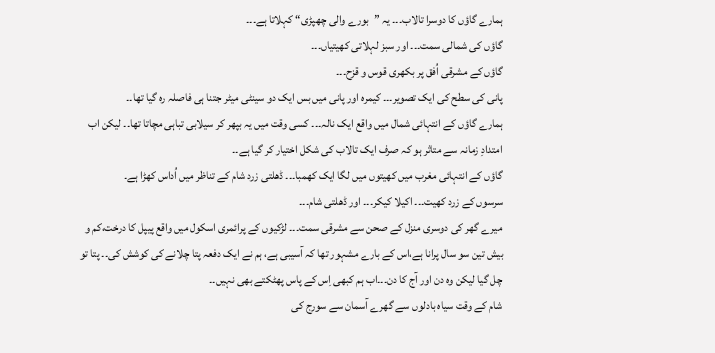ہمارے گاؤں کا دوسرا تالاب۔۔۔ یہ ”بورے والی چھپڑی“ کہلاتا ہے۔۔۔
گاؤں کی شمالی سمت۔۔۔ اور سبز لہلاتی کھیتیاں۔۔۔
گاؤں کے مشرقی اُفق پر بکھری قوس و قزح۔۔۔
پانی کی سطح کی ایک تصویر۔۔۔ کیمرہ اور پانی میں بس ایک دو سینٹی میٹر جتنا ہی فاصلہ رہ گیا تھا۔۔
ہمارے گاؤں کے انتہائی شمال میں واقع ایک نالہ۔۔۔ کسی وقت میں یہ بپھر کر سیلابی تباہی مچاتا تھا۔۔ لیکن اب امتدادِ زمانہ سے متاثر ہو کہ صرف ایک تالاب کی شکل اختیار کر گیا ہے۔۔
گاؤں کے انتہائی مغرب میں کھیتوں میں لگا ایک کھمبا۔۔۔ ڈھلتی زرد شام کے تناظر میں اُداس کھڑا ہے۔
سرسوں کے زرد کھیت۔۔۔ اکیلا کیکر۔۔۔ اور ڈھلتی شام۔۔۔
میرے گھر کی دوسری منزل کے صحن سے مشرقی سمت۔۔۔ لڑکیوں کے پرائمری اسکول میں واقع پیپل کا درخت،کم و بیش تین سو سال پرانا ہے،اس کے بارے مشہور تھا کہ آسیبی ہے، ہم نے ایک دفعہ پتا چلانے کی کوشش کی۔۔ پتا تو چل گیا لیکن وہ دن اور آج کا دن۔۔۔اب ہم کبھی اِس کے پاس پھٹکتے بھی نہیں۔۔
شام کے وقت سیاہ بادلوں سے گھرے آسمان سے سورج کی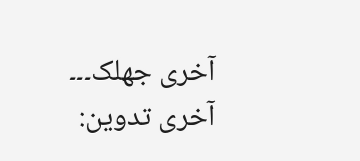آخری جھلک۔۔۔
آخری تدوین: